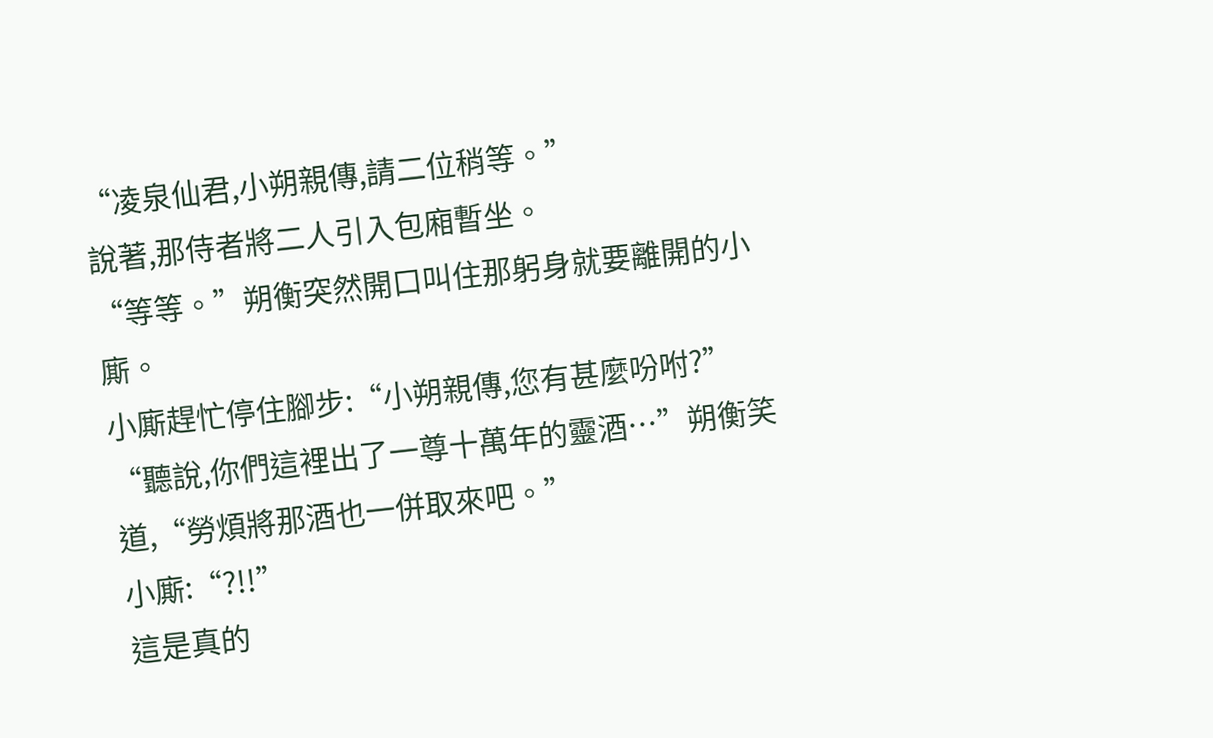“凌泉仙君,小朔親傳,請二位稍等。”
說著,那侍者將二人引入包廂暫坐。
“等等。”朔衡突然開口叫住那躬身就要離開的小廝。
小廝趕忙停住腳步:“小朔親傳,您有甚麼吩咐?”
“聽說,你們這裡出了一尊十萬年的靈酒…”朔衡笑道,“勞煩將那酒也一併取來吧。”
小廝:“?!!”
這是真的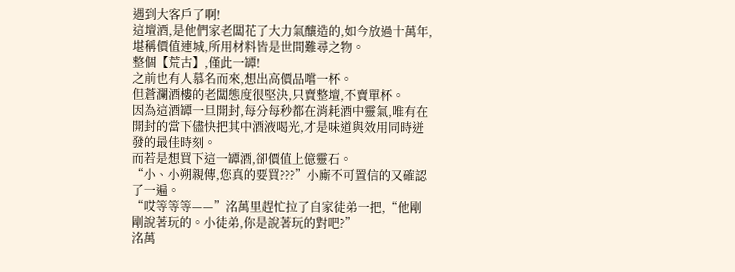遇到大客戶了啊!
這壇酒,是他們家老闆花了大力氣釀造的,如今放過十萬年,堪稱價值連城,所用材料皆是世間難尋之物。
整個【荒古】,僅此一罈!
之前也有人慕名而來,想出高價品嚐一杯。
但蒼瀾酒樓的老闆態度很堅決,只賣整壇,不賣單杯。
因為這酒罈一旦開封,每分每秒都在消耗酒中靈氣,唯有在開封的當下儘快把其中酒液喝光,才是味道與效用同時迸發的最佳時刻。
而若是想買下這一罈酒,卻價值上億靈石。
“小、小朔親傳,您真的要買???”小廝不可置信的又確認了一遍。
“哎等等等——”洺萬里趕忙拉了自家徒弟一把,“他剛剛說著玩的。小徒弟,你是說著玩的對吧?”
洺萬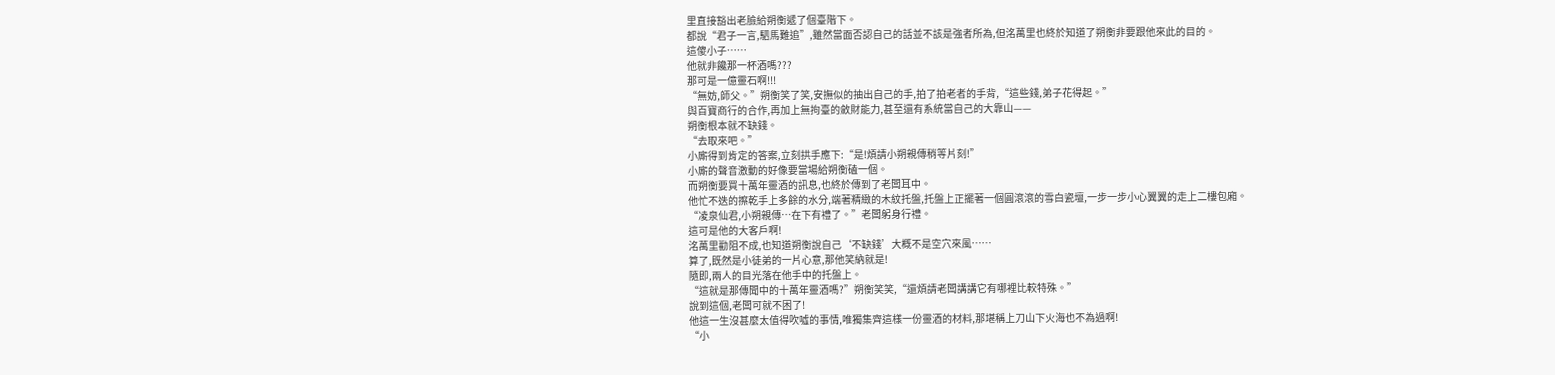里直接豁出老臉給朔衡遞了個臺階下。
都說“君子一言,駟馬難追”,雖然當面否認自己的話並不該是強者所為,但洺萬里也終於知道了朔衡非要跟他來此的目的。
這傻小子……
他就非饞那一杯酒嗎???
那可是一億靈石啊!!!
“無妨,師父。”朔衡笑了笑,安撫似的抽出自己的手,拍了拍老者的手背,“這些錢,弟子花得起。”
與百寶商行的合作,再加上無拘臺的斂財能力,甚至還有系統當自己的大靠山——
朔衡根本就不缺錢。
“去取來吧。”
小廝得到肯定的答案,立刻拱手應下:“是!煩請小朔親傳稍等片刻!”
小廝的聲音激動的好像要當場給朔衡磕一個。
而朔衡要買十萬年靈酒的訊息,也終於傳到了老闆耳中。
他忙不迭的擦乾手上多餘的水分,端著精緻的木紋托盤,托盤上正擺著一個圓滾滾的雪白瓷壇,一步一步小心翼翼的走上二樓包廂。
“凌泉仙君,小朔親傳…在下有禮了。”老闆躬身行禮。
這可是他的大客戶啊!
洺萬里勸阻不成,也知道朔衡說自己‘不缺錢’大概不是空穴來風……
算了,既然是小徒弟的一片心意,那他笑納就是!
隨即,兩人的目光落在他手中的托盤上。
“這就是那傳聞中的十萬年靈酒嗎?”朔衡笑笑,“還煩請老闆講講它有哪裡比較特殊。”
說到這個,老闆可就不困了!
他這一生沒甚麼太值得吹噓的事情,唯獨集齊這樣一份靈酒的材料,那堪稱上刀山下火海也不為過啊!
“小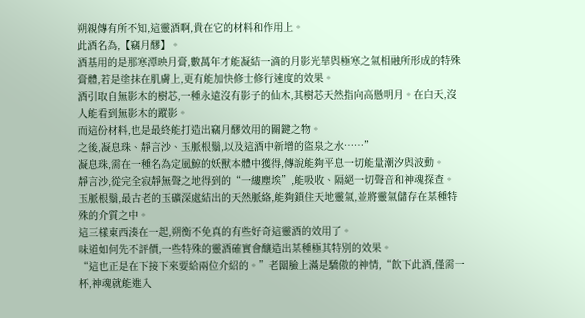朔親傳有所不知,這靈酒啊,貴在它的材料和作用上。
此酒名為,【竊月醪】。
酒基用的是那寒潭映月膏,數萬年才能凝結一滴的月影光華與極寒之氣相融所形成的特殊膏體,若是塗抹在肌膚上,更有能加快修士修行速度的效果。
酒引取自無影木的樹芯,一種永遠沒有影子的仙木,其樹芯天然指向高懸明月。在白天,沒人能看到無影木的蹤影。
而這份材料,也是最終能打造出竊月醪效用的關鍵之物。
之後,凝息珠、靜言沙、玉脈根鬚,以及這酒中新增的盜泉之水……”
凝息珠,需在一種名為定風鯨的妖獸本體中獲得,傳說能夠平息一切能量潮汐與波動。
靜言沙,從完全寂靜無聲之地得到的“一縷塵埃”,能吸收、隔絕一切聲音和神魂探查。
玉脈根鬚,最古老的玉礦深處結出的天然脈絡,能夠鎖住天地靈氣,並將靈氣儲存在某種特殊的介質之中。
這三樣東西湊在一起,朔衡不免真的有些好奇這靈酒的效用了。
味道如何先不評價,一些特殊的靈酒確實會釀造出某種極其特別的效果。
“這也正是在下接下來要給兩位介紹的。”老闆臉上滿是驕傲的神情,“飲下此酒,僅需一杯,神魂就能進入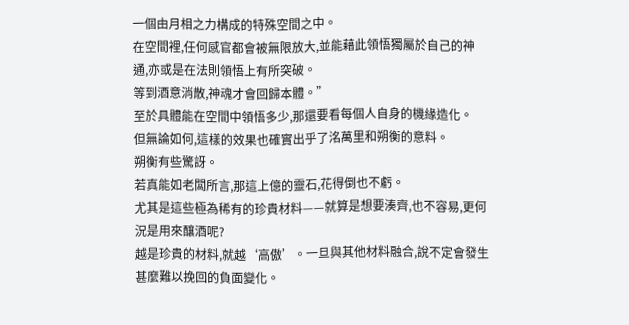一個由月相之力構成的特殊空間之中。
在空間裡,任何感官都會被無限放大,並能藉此領悟獨屬於自己的神通,亦或是在法則領悟上有所突破。
等到酒意消散,神魂才會回歸本體。”
至於具體能在空間中領悟多少,那還要看每個人自身的機緣造化。
但無論如何,這樣的效果也確實出乎了洺萬里和朔衡的意料。
朔衡有些驚訝。
若真能如老闆所言,那這上億的靈石,花得倒也不虧。
尤其是這些極為稀有的珍貴材料——就算是想要湊齊,也不容易,更何況是用來釀酒呢?
越是珍貴的材料,就越‘高傲’。一旦與其他材料融合,說不定會發生甚麼難以挽回的負面變化。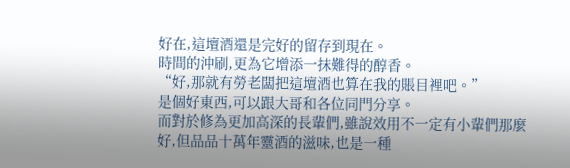好在,這壇酒還是完好的留存到現在。
時間的沖刷,更為它增添一抹難得的醇香。
“好,那就有勞老闆把這壇酒也算在我的賬目裡吧。”
是個好東西,可以跟大哥和各位同門分享。
而對於修為更加高深的長輩們,雖說效用不一定有小輩們那麼好,但品品十萬年靈酒的滋味,也是一種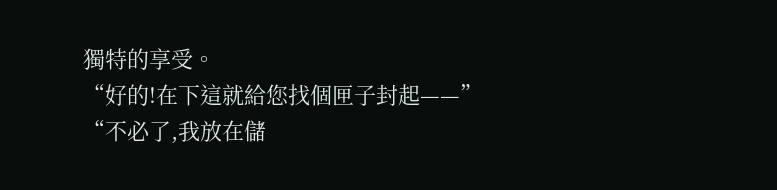獨特的享受。
“好的!在下這就給您找個匣子封起——”
“不必了,我放在儲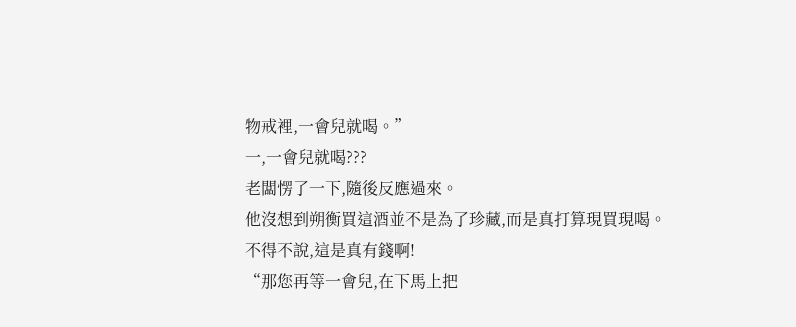物戒裡,一會兒就喝。”
一,一會兒就喝???
老闆愣了一下,隨後反應過來。
他沒想到朔衡買這酒並不是為了珍藏,而是真打算現買現喝。
不得不說,這是真有錢啊!
“那您再等一會兒,在下馬上把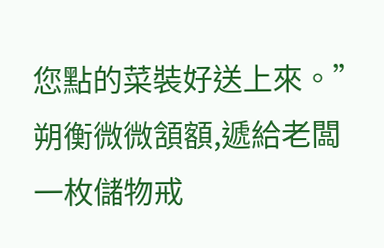您點的菜裝好送上來。”
朔衡微微頷額,遞給老闆一枚儲物戒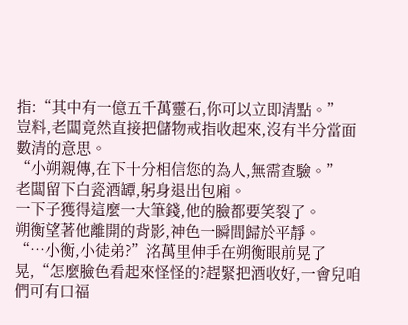指:“其中有一億五千萬靈石,你可以立即清點。”
豈料,老闆竟然直接把儲物戒指收起來,沒有半分當面數清的意思。
“小朔親傳,在下十分相信您的為人,無需查驗。”
老闆留下白瓷酒罈,躬身退出包廂。
一下子獲得這麼一大筆錢,他的臉都要笑裂了。
朔衡望著他離開的背影,神色一瞬間歸於平靜。
“…小衡,小徒弟?”洺萬里伸手在朔衡眼前晃了晃,“怎麼臉色看起來怪怪的?趕緊把酒收好,一會兒咱們可有口福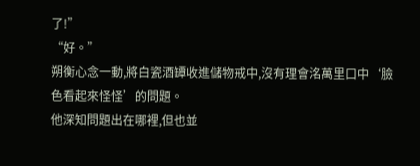了!”
“好。”
朔衡心念一動,將白瓷酒罈收進儲物戒中,沒有理會洺萬里口中‘臉色看起來怪怪’的問題。
他深知問題出在哪裡,但也並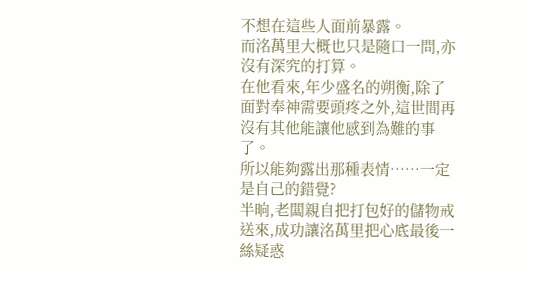不想在這些人面前暴露。
而洺萬里大概也只是隨口一問,亦沒有深究的打算。
在他看來,年少盛名的朔衡,除了面對奉神需要頭疼之外,這世間再沒有其他能讓他感到為難的事了。
所以能夠露出那種表情……一定是自己的錯覺?
半晌,老闆親自把打包好的儲物戒送來,成功讓洺萬里把心底最後一絲疑惑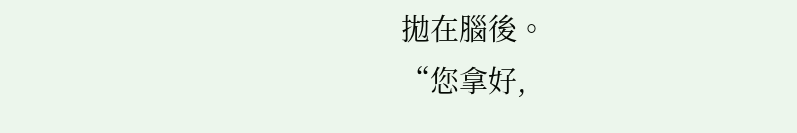拋在腦後。
“您拿好,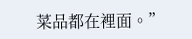菜品都在裡面。”